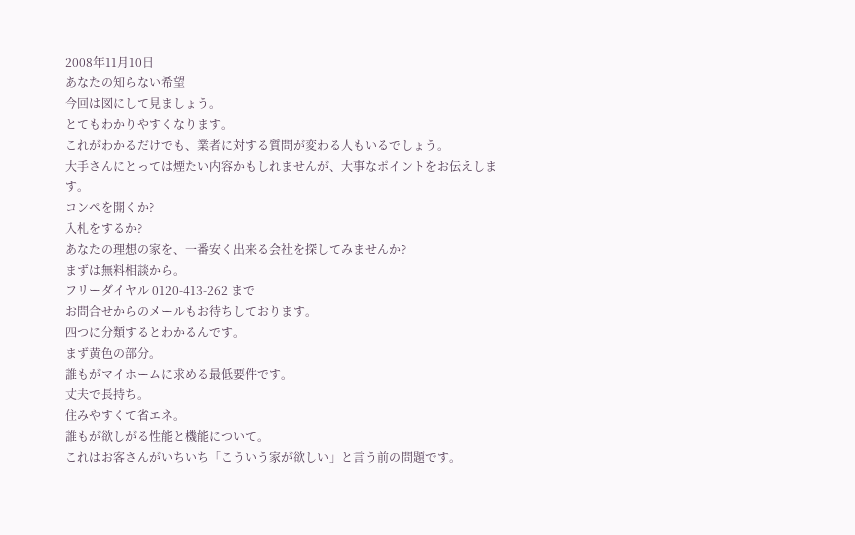2008年11月10日
あなたの知らない希望
今回は図にして見ましょう。
とてもわかりやすくなります。
これがわかるだけでも、業者に対する質問が変わる人もいるでしょう。
大手さんにとっては煙たい内容かもしれませんが、大事なポイントをお伝えします。
コンペを開くか?
入札をするか?
あなたの理想の家を、一番安く出来る会社を探してみませんか?
まずは無料相談から。
フリーダイヤル 0120-413-262 まで
お問合せからのメールもお待ちしております。
四つに分類するとわかるんです。
まず黄色の部分。
誰もがマイホームに求める最低要件です。
丈夫で長持ち。
住みやすくて省エネ。
誰もが欲しがる性能と機能について。
これはお客さんがいちいち「こういう家が欲しい」と言う前の問題です。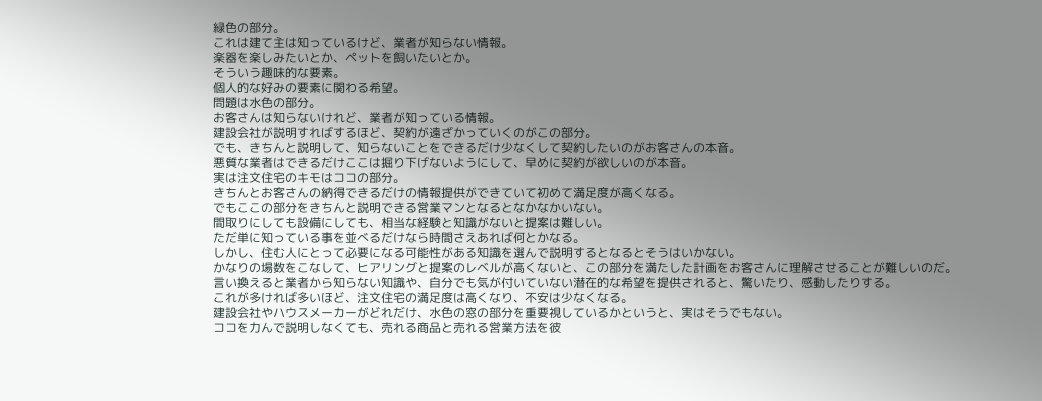緑色の部分。
これは建て主は知っているけど、業者が知らない情報。
楽器を楽しみたいとか、ペットを飼いたいとか。
そういう趣味的な要素。
個人的な好みの要素に関わる希望。
問題は水色の部分。
お客さんは知らないけれど、業者が知っている情報。
建設会社が説明すればするほど、契約が遠ざかっていくのがこの部分。
でも、きちんと説明して、知らないことをできるだけ少なくして契約したいのがお客さんの本音。
悪質な業者はできるだけここは掘り下げないようにして、早めに契約が欲しいのが本音。
実は注文住宅のキモはココの部分。
きちんとお客さんの納得できるだけの情報提供ができていて初めて満足度が高くなる。
でもここの部分をきちんと説明できる営業マンとなるとなかなかいない。
間取りにしても設備にしても、相当な経験と知識がないと提案は難しい。
ただ単に知っている事を並べるだけなら時間さえあれば何とかなる。
しかし、住む人にとって必要になる可能性がある知識を選んで説明するとなるとそうはいかない。
かなりの場数をこなして、ヒアリングと提案のレベルが高くないと、この部分を満たした計画をお客さんに理解させることが難しいのだ。
言い換えると業者から知らない知識や、自分でも気が付いていない潜在的な希望を提供されると、驚いたり、感動したりする。
これが多ければ多いほど、注文住宅の満足度は高くなり、不安は少なくなる。
建設会社やハウスメーカーがどれだけ、水色の窓の部分を重要視しているかというと、実はそうでもない。
ココを力んで説明しなくても、売れる商品と売れる営業方法を彼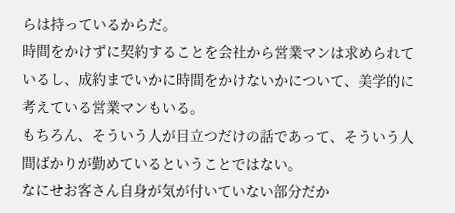らは持っているからだ。
時間をかけずに契約することを会社から営業マンは求められているし、成約までいかに時間をかけないかについて、美学的に考えている営業マンもいる。
もちろん、そういう人が目立つだけの話であって、そういう人間ばかりが勤めているということではない。
なにせお客さん自身が気が付いていない部分だか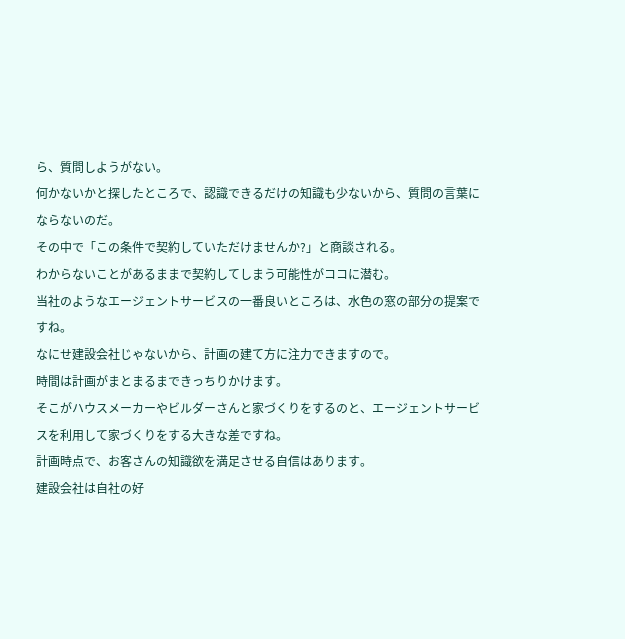ら、質問しようがない。
何かないかと探したところで、認識できるだけの知識も少ないから、質問の言葉にならないのだ。
その中で「この条件で契約していただけませんか?」と商談される。
わからないことがあるままで契約してしまう可能性がココに潜む。
当社のようなエージェントサービスの一番良いところは、水色の窓の部分の提案ですね。
なにせ建設会社じゃないから、計画の建て方に注力できますので。
時間は計画がまとまるまできっちりかけます。
そこがハウスメーカーやビルダーさんと家づくりをするのと、エージェントサービスを利用して家づくりをする大きな差ですね。
計画時点で、お客さんの知識欲を満足させる自信はあります。
建設会社は自社の好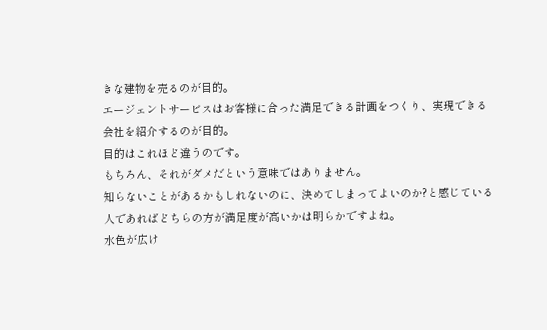きな建物を売るのが目的。
エージェントサービスはお客様に合った満足できる計画をつくり、実現できる会社を紹介するのが目的。
目的はこれほど違うのです。
もちろん、それがダメだという意味ではありません。
知らないことがあるかもしれないのに、決めてしまってよいのか?と感じている人であればどちらの方が満足度が高いかは明らかですよね。
水色が広け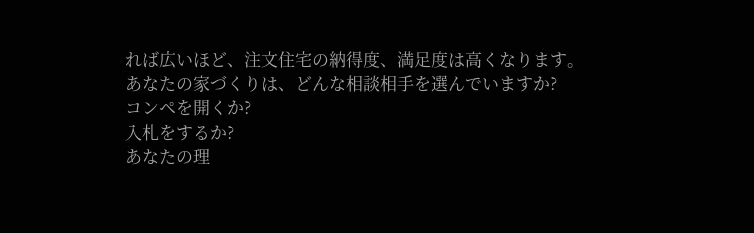れば広いほど、注文住宅の納得度、満足度は高くなります。
あなたの家づくりは、どんな相談相手を選んでいますか?
コンペを開くか?
入札をするか?
あなたの理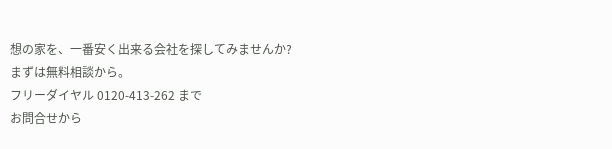想の家を、一番安く出来る会社を探してみませんか?
まずは無料相談から。
フリーダイヤル 0120-413-262 まで
お問合せから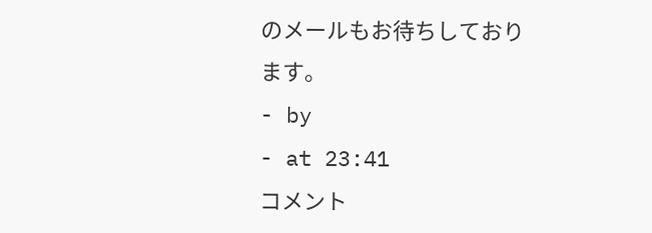のメールもお待ちしております。
- by
- at 23:41
コメント